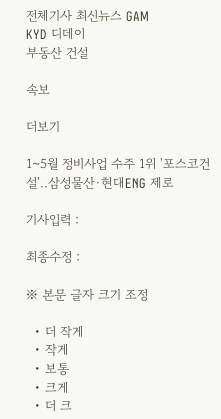전체기사 최신뉴스 GAM
KYD 디데이
부동산 건설

속보

더보기

1~5월 정비사업 수주 1위 '포스코건설'..삼성물산·현대ENG 제로

기사입력 :

최종수정 :

※ 본문 글자 크기 조정

  • 더 작게
  • 작게
  • 보통
  • 크게
  • 더 크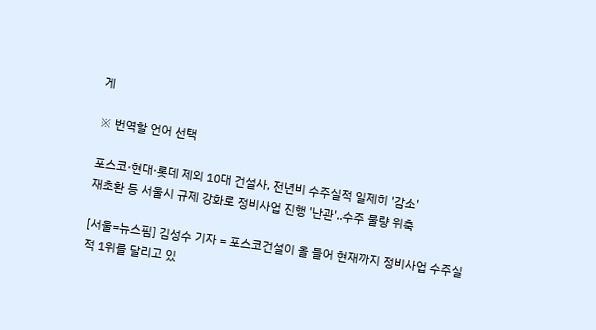게

※ 번역할 언어 선택

포스코·현대·롯데 제외 10대 건설사, 전년비 수주실적 일제히 '감소'
재초환 등 서울시 규제 강화로 정비사업 진행 '난관'..수주 물량 위축

[서울=뉴스핌] 김성수 기자 = 포스코건설이 올 들어 현재까지 정비사업 수주실적 1위를 달리고 있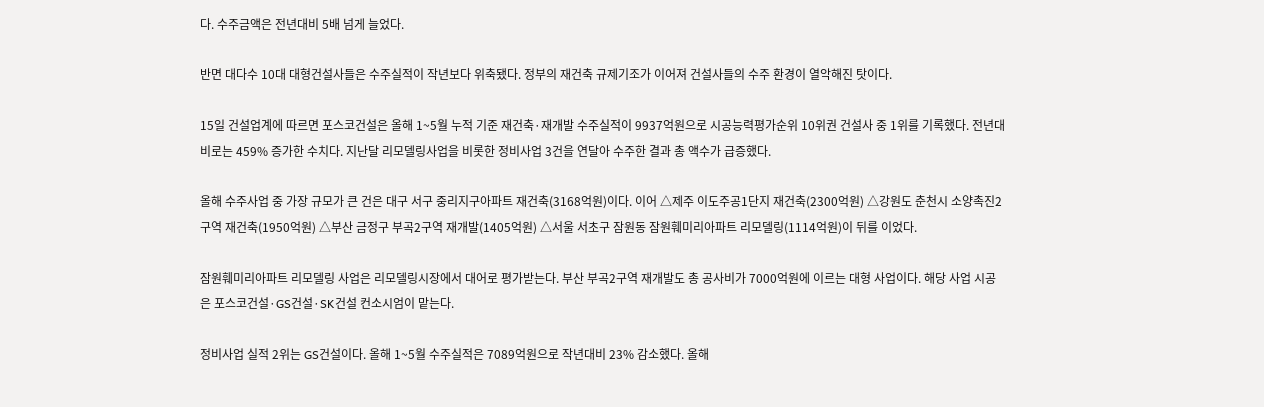다. 수주금액은 전년대비 5배 넘게 늘었다.

반면 대다수 10대 대형건설사들은 수주실적이 작년보다 위축됐다. 정부의 재건축 규제기조가 이어져 건설사들의 수주 환경이 열악해진 탓이다.

15일 건설업계에 따르면 포스코건설은 올해 1~5월 누적 기준 재건축·재개발 수주실적이 9937억원으로 시공능력평가순위 10위권 건설사 중 1위를 기록했다. 전년대비로는 459% 증가한 수치다. 지난달 리모델링사업을 비롯한 정비사업 3건을 연달아 수주한 결과 총 액수가 급증했다.

올해 수주사업 중 가장 규모가 큰 건은 대구 서구 중리지구아파트 재건축(3168억원)이다. 이어 △제주 이도주공1단지 재건축(2300억원) △강원도 춘천시 소양촉진2구역 재건축(1950억원) △부산 금정구 부곡2구역 재개발(1405억원) △서울 서초구 잠원동 잠원훼미리아파트 리모델링(1114억원)이 뒤를 이었다.

잠원훼미리아파트 리모델링 사업은 리모델링시장에서 대어로 평가받는다. 부산 부곡2구역 재개발도 총 공사비가 7000억원에 이르는 대형 사업이다. 해당 사업 시공은 포스코건설·GS건설·SK건설 컨소시엄이 맡는다.

정비사업 실적 2위는 GS건설이다. 올해 1~5월 수주실적은 7089억원으로 작년대비 23% 감소했다. 올해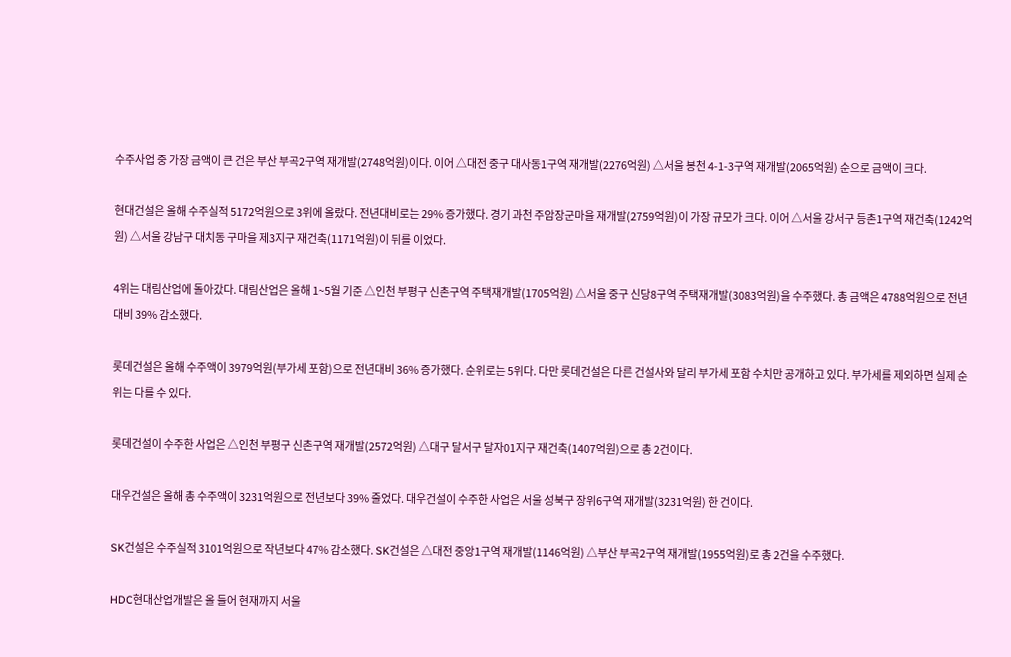수주사업 중 가장 금액이 큰 건은 부산 부곡2구역 재개발(2748억원)이다. 이어 △대전 중구 대사동1구역 재개발(2276억원) △서울 봉천 4-1-3구역 재개발(2065억원) 순으로 금액이 크다.

현대건설은 올해 수주실적 5172억원으로 3위에 올랐다. 전년대비로는 29% 증가했다. 경기 과천 주암장군마을 재개발(2759억원)이 가장 규모가 크다. 이어 △서울 강서구 등촌1구역 재건축(1242억원) △서울 강남구 대치동 구마을 제3지구 재건축(1171억원)이 뒤를 이었다.

4위는 대림산업에 돌아갔다. 대림산업은 올해 1~5월 기준 △인천 부평구 신촌구역 주택재개발(1705억원) △서울 중구 신당8구역 주택재개발(3083억원)을 수주했다. 총 금액은 4788억원으로 전년대비 39% 감소했다.

롯데건설은 올해 수주액이 3979억원(부가세 포함)으로 전년대비 36% 증가했다. 순위로는 5위다. 다만 롯데건설은 다른 건설사와 달리 부가세 포함 수치만 공개하고 있다. 부가세를 제외하면 실제 순위는 다를 수 있다.

롯데건설이 수주한 사업은 △인천 부평구 신촌구역 재개발(2572억원) △대구 달서구 달자01지구 재건축(1407억원)으로 총 2건이다.

대우건설은 올해 총 수주액이 3231억원으로 전년보다 39% 줄었다. 대우건설이 수주한 사업은 서울 성북구 장위6구역 재개발(3231억원) 한 건이다.

SK건설은 수주실적 3101억원으로 작년보다 47% 감소했다. SK건설은 △대전 중앙1구역 재개발(1146억원) △부산 부곡2구역 재개발(1955억원)로 총 2건을 수주했다.

HDC현대산업개발은 올 들어 현재까지 서울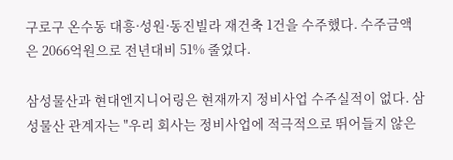구로구 온수동 대흥·성원·동진빌라 재건축 1건을 수주했다. 수주금액은 2066억원으로 전년대비 51% 줄었다.

삼성물산과 현대엔지니어링은 현재까지 정비사업 수주실적이 없다. 삼성물산 관계자는 "우리 회사는 정비사업에 적극적으로 뛰어들지 않은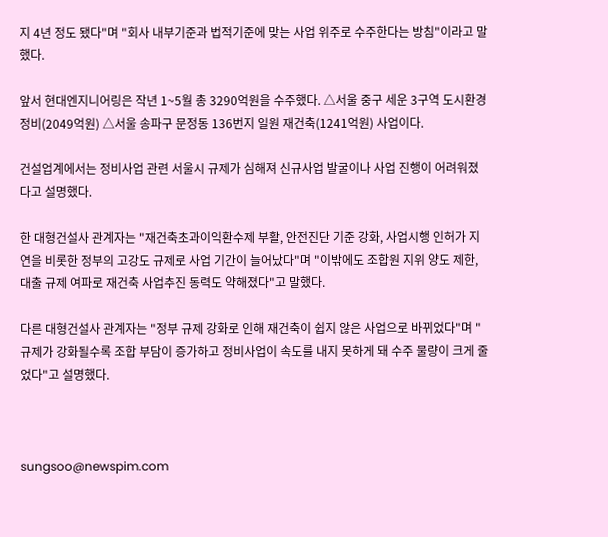지 4년 정도 됐다"며 "회사 내부기준과 법적기준에 맞는 사업 위주로 수주한다는 방침"이라고 말했다.

앞서 현대엔지니어링은 작년 1~5월 총 3290억원을 수주했다. △서울 중구 세운 3구역 도시환경정비(2049억원) △서울 송파구 문정동 136번지 일원 재건축(1241억원) 사업이다.

건설업계에서는 정비사업 관련 서울시 규제가 심해져 신규사업 발굴이나 사업 진행이 어려워졌다고 설명했다.

한 대형건설사 관계자는 "재건축초과이익환수제 부활, 안전진단 기준 강화, 사업시행 인허가 지연을 비롯한 정부의 고강도 규제로 사업 기간이 늘어났다"며 "이밖에도 조합원 지위 양도 제한, 대출 규제 여파로 재건축 사업추진 동력도 약해졌다"고 말했다.

다른 대형건설사 관계자는 "정부 규제 강화로 인해 재건축이 쉽지 않은 사업으로 바뀌었다"며 "규제가 강화될수록 조합 부담이 증가하고 정비사업이 속도를 내지 못하게 돼 수주 물량이 크게 줄었다"고 설명했다.



sungsoo@newspim.com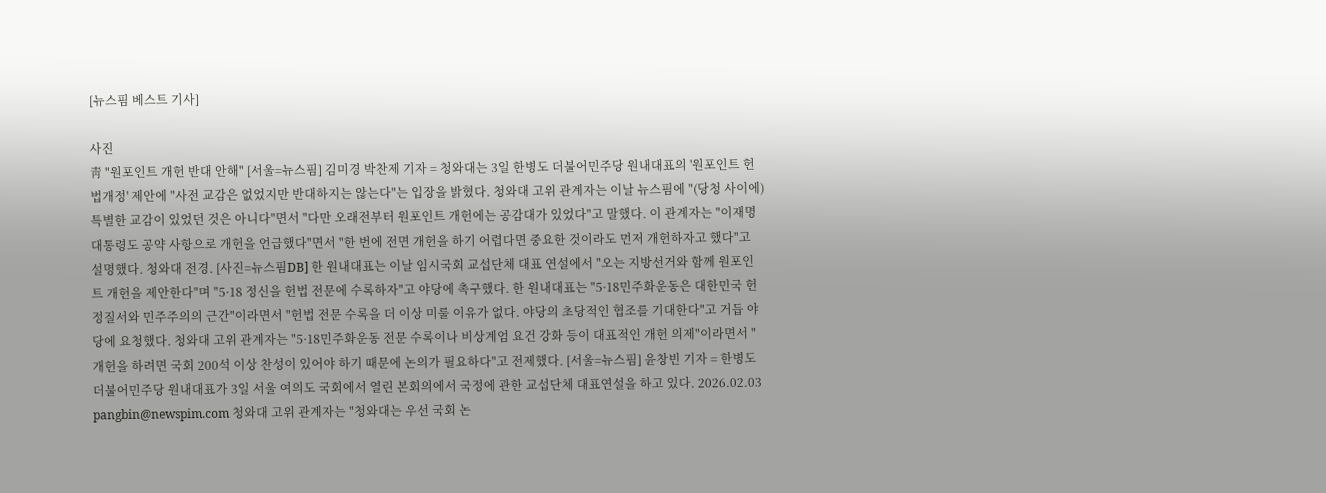[뉴스핌 베스트 기사]

사진
靑 "원포인트 개헌 반대 안해" [서울=뉴스핌] 김미경 박찬제 기자 = 청와대는 3일 한병도 더불어민주당 원내대표의 '원포인트 헌법개정' 제안에 "사전 교감은 없었지만 반대하지는 않는다"는 입장을 밝혔다. 청와대 고위 관계자는 이날 뉴스핌에 "(당청 사이에) 특별한 교감이 있었던 것은 아니다"면서 "다만 오래전부터 원포인트 개헌에는 공감대가 있었다"고 말했다. 이 관계자는 "이재명 대통령도 공약 사항으로 개헌을 언급했다"면서 "한 번에 전면 개헌을 하기 어렵다면 중요한 것이라도 먼저 개헌하자고 했다"고 설명했다. 청와대 전경. [사진=뉴스핌DB] 한 원내대표는 이날 임시국회 교섭단체 대표 연설에서 "오는 지방선거와 함께 원포인트 개헌을 제안한다"며 "5·18 정신을 헌법 전문에 수록하자"고 야당에 촉구했다. 한 원내대표는 "5·18민주화운동은 대한민국 헌정질서와 민주주의의 근간"이라면서 "헌법 전문 수록을 더 이상 미룰 이유가 없다. 야당의 초당적인 협조를 기대한다"고 거듭 야당에 요청했다. 청와대 고위 관계자는 "5·18민주화운동 전문 수록이나 비상계엄 요건 강화 등이 대표적인 개헌 의제"이라면서 "개헌을 하려면 국회 200석 이상 찬성이 있어야 하기 때문에 논의가 필요하다"고 전제했다. [서울=뉴스핌] 윤창빈 기자 = 한병도 더불어민주당 원내대표가 3일 서울 여의도 국회에서 열린 본회의에서 국정에 관한 교섭단체 대표연설을 하고 있다. 2026.02.03 pangbin@newspim.com 청와대 고위 관계자는 "청와대는 우선 국회 논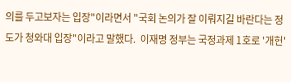의를 두고보자는 입장"이라면서 "국회 논의가 잘 이뤄지길 바란다는 정도가 청와대 입장"이라고 말했다.  이재명 정부는 국정과제 1호로 '개헌'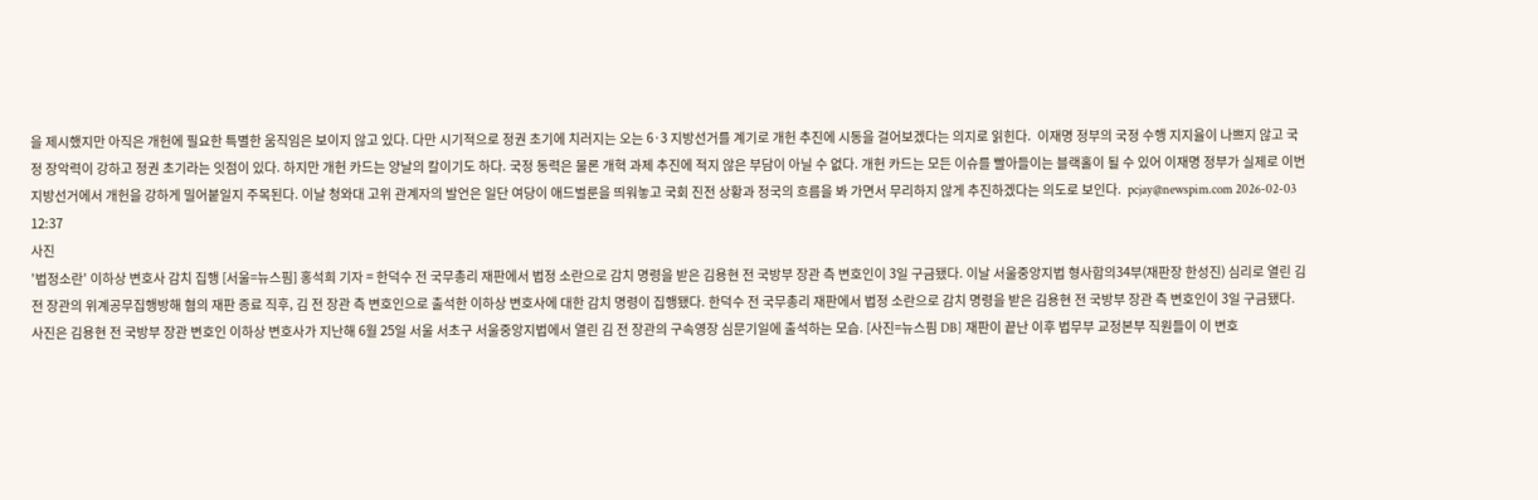을 제시했지만 아직은 개헌에 필요한 특별한 움직임은 보이지 않고 있다. 다만 시기적으로 정권 초기에 치러지는 오는 6·3 지방선거를 계기로 개헌 추진에 시동을 걸어보겠다는 의지로 읽힌다.  이재명 정부의 국정 수행 지지율이 나쁘지 않고 국정 장악력이 강하고 정권 초기라는 잇점이 있다. 하지만 개헌 카드는 양날의 칼이기도 하다. 국정 동력은 물론 개혁 과제 추진에 적지 않은 부담이 아닐 수 없다. 개헌 카드는 모든 이슈를 빨아들이는 블랙홀이 될 수 있어 이재명 정부가 실제로 이번 지방선거에서 개헌을 강하게 밀어붙일지 주목된다. 이날 청와대 고위 관계자의 발언은 일단 여당이 애드벌룬을 띄워놓고 국회 진전 상황과 정국의 흐름을 봐 가면서 무리하지 않게 추진하겠다는 의도로 보인다.  pcjay@newspim.com 2026-02-03 12:37
사진
'법정소란' 이하상 변호사 감치 집행 [서울=뉴스핌] 홍석희 기자 = 한덕수 전 국무총리 재판에서 법정 소란으로 감치 명령을 받은 김용현 전 국방부 장관 측 변호인이 3일 구금됐다. 이날 서울중앙지법 형사합의34부(재판장 한성진) 심리로 열린 김 전 장관의 위계공무집행방해 혐의 재판 종료 직후, 김 전 장관 측 변호인으로 출석한 이하상 변호사에 대한 감치 명령이 집행됐다. 한덕수 전 국무총리 재판에서 법정 소란으로 감치 명령을 받은 김용현 전 국방부 장관 측 변호인이 3일 구금됐다. 사진은 김용현 전 국방부 장관 변호인 이하상 변호사가 지난해 6월 25일 서울 서초구 서울중앙지법에서 열린 김 전 장관의 구속영장 심문기일에 출석하는 모습. [사진=뉴스핌 DB] 재판이 끝난 이후 법무부 교정본부 직원들이 이 변호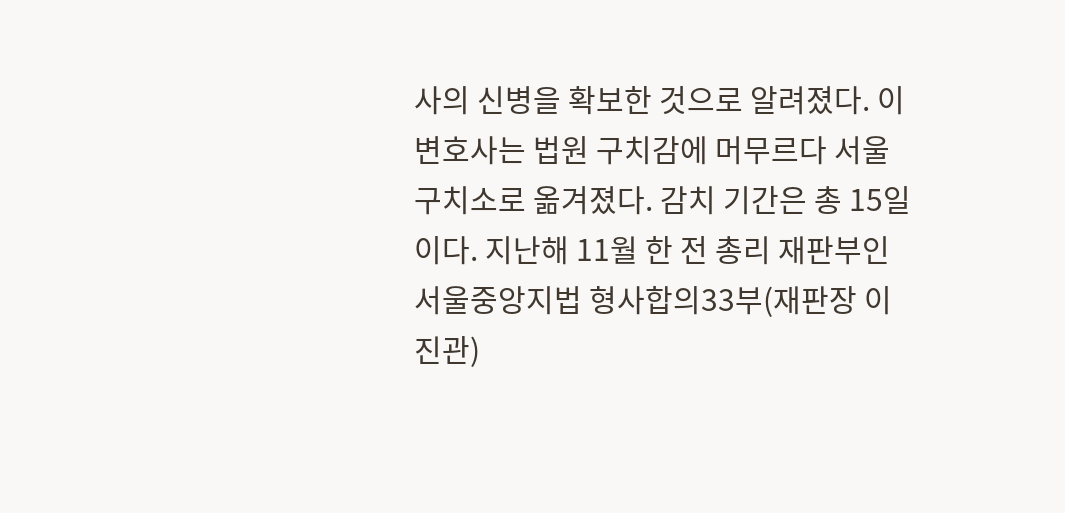사의 신병을 확보한 것으로 알려졌다. 이 변호사는 법원 구치감에 머무르다 서울구치소로 옮겨졌다. 감치 기간은 총 15일이다. 지난해 11월 한 전 총리 재판부인 서울중앙지법 형사합의33부(재판장 이진관)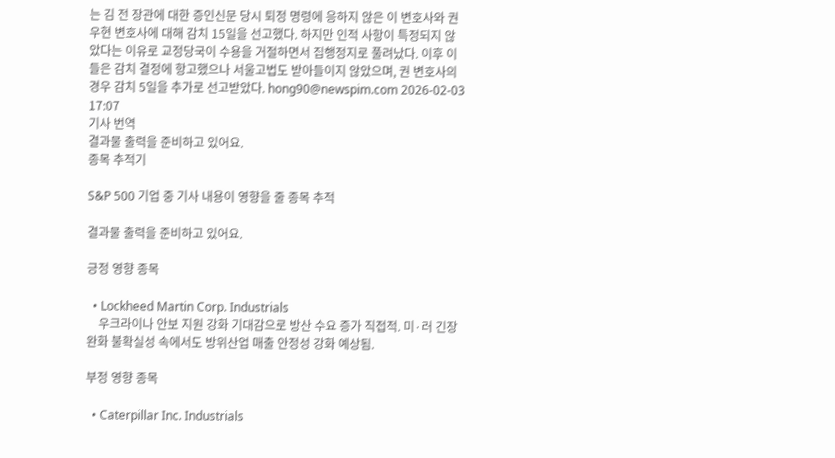는 김 전 장관에 대한 증인신문 당시 퇴정 명령에 응하지 않은 이 변호사와 권우현 변호사에 대해 감치 15일을 선고했다. 하지만 인적 사항이 특정되지 않았다는 이유로 교정당국이 수용을 거절하면서 집행정지로 풀려났다. 이후 이들은 감치 결정에 항고했으나 서울고법도 받아들이지 않았으며, 권 변호사의 경우 감치 5일을 추가로 선고받았다. hong90@newspim.com 2026-02-03 17:07
기사 번역
결과물 출력을 준비하고 있어요.
종목 추적기

S&P 500 기업 중 기사 내용이 영향을 줄 종목 추적

결과물 출력을 준비하고 있어요.

긍정 영향 종목

  • Lockheed Martin Corp. Industrials
    우크라이나 안보 지원 강화 기대감으로 방산 수요 증가 직접적. 미·러 긴장 완화 불확실성 속에서도 방위산업 매출 안정성 강화 예상됨.

부정 영향 종목

  • Caterpillar Inc. Industrials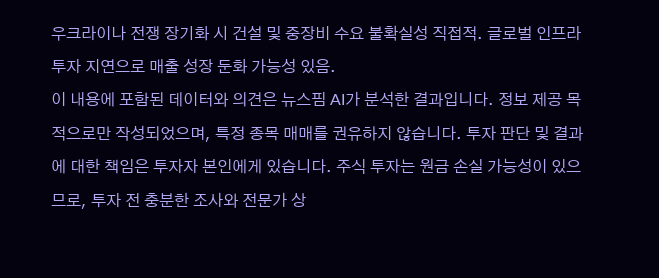우크라이나 전쟁 장기화 시 건설 및 중장비 수요 불확실성 직접적. 글로벌 인프라 투자 지연으로 매출 성장 둔화 가능성 있음.
이 내용에 포함된 데이터와 의견은 뉴스핌 AI가 분석한 결과입니다. 정보 제공 목적으로만 작성되었으며, 특정 종목 매매를 권유하지 않습니다. 투자 판단 및 결과에 대한 책임은 투자자 본인에게 있습니다. 주식 투자는 원금 손실 가능성이 있으므로, 투자 전 충분한 조사와 전문가 상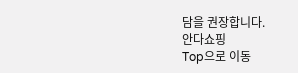담을 권장합니다.
안다쇼핑
Top으로 이동